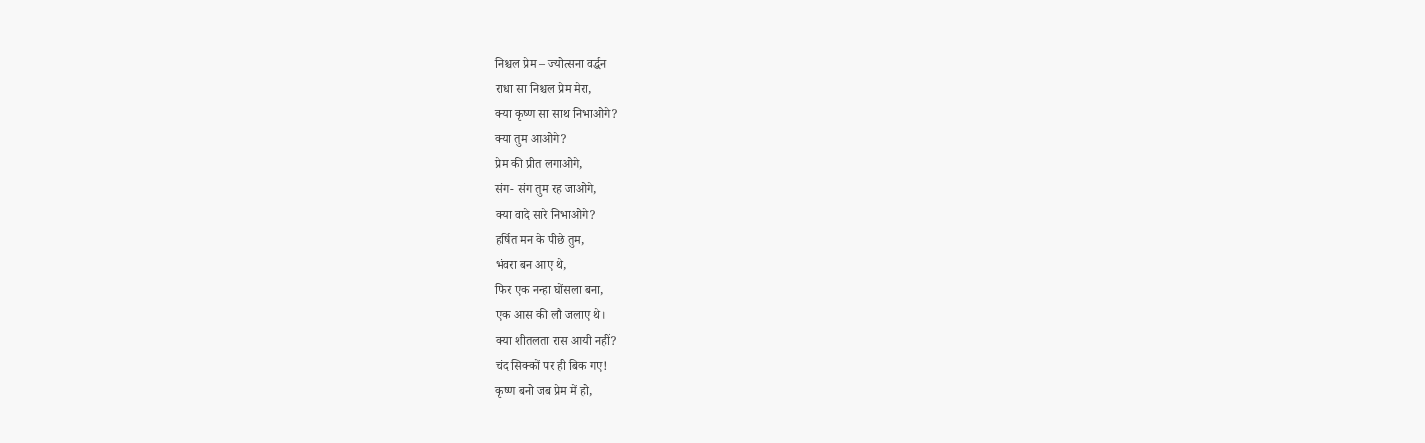निश्चल प्रेम – ज्योत्सना वर्द्धन
राधा सा निश्चल प्रेम मेरा,
क्या कृष्ण सा साथ निभाओगे?
क्या तुम आओगे?
प्रेम की प्रीत लगाओगे,
संग- संग तुम रह जाओगे,
क्या वादे सारे निभाओगे?
हर्षित मन के पीछे तुम,
भंवरा बन आए थे,
फिर एक नन्हा घोंसला बना,
एक आस की लौ जलाए थे।
क्या शीतलता रास आयी नहीं?
चंद सिक्कों पर ही बिक गए!
कृष्ण बनो जब प्रेम में हो,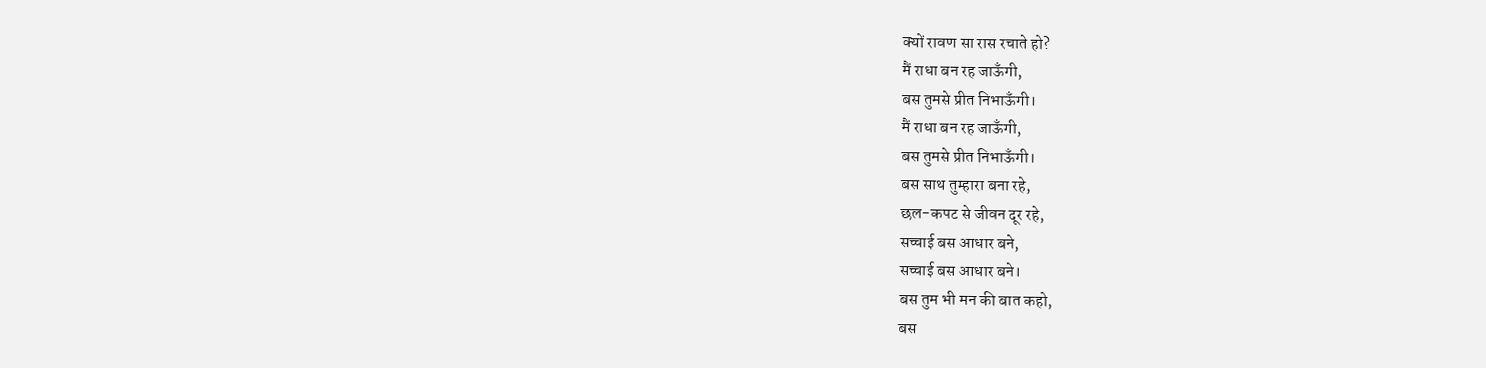क्यों रावण सा रास रचाते हो?
मैं राधा बन रह जाऊँगी,
बस तुमसे प्रीत निभाऊँगी।
मैं राधा बन रह जाऊँगी,
बस तुमसे प्रीत निभाऊँगी।
बस साथ तुम्हारा बना रहे,
छल-कपट से जीवन दूर रहे,
सच्चाई बस आधार बने,
सच्चाई बस आधार बने।
बस तुम भी मन की बात कहो,
बस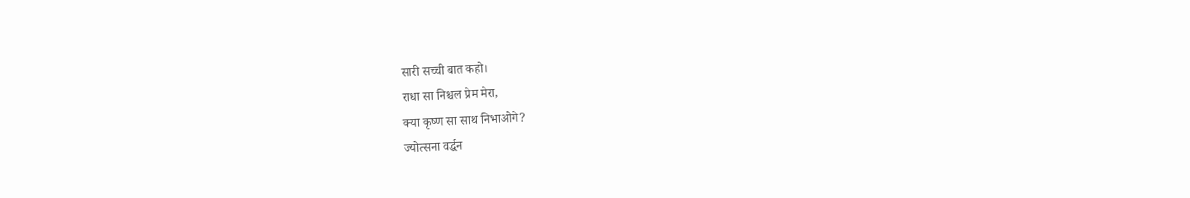सारी सच्ची बात कहो।
राधा सा निश्चल प्रेम मेरा,
क्या कृष्ण सा साथ निभाओगे?
ज्योत्सना वर्द्धन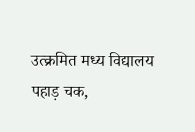उत्क्रमित मध्य विद्यालय पहाड़ चक,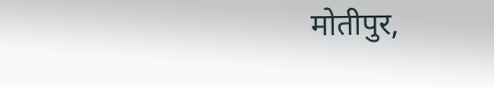मोतीपुर,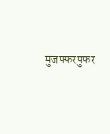मुजफ्फरपुफर